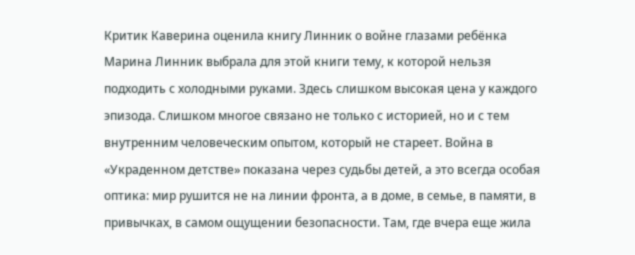Критик Каверина оценила книгу Линник о войне глазами ребёнка
Марина Линник выбрала для этой книги тему, к которой нельзя подходить с холодными руками. Здесь слишком высокая цена у каждого эпизода. Слишком многое связано не только с историей, но и с тем внутренним человеческим опытом, который не стареет. Война в «Украденном детстве» показана через судьбы детей, а это всегда особая оптика: мир рушится не на линии фронта, а в доме, в семье, в памяти, в привычках, в самом ощущении безопасности. Там, где вчера еще жила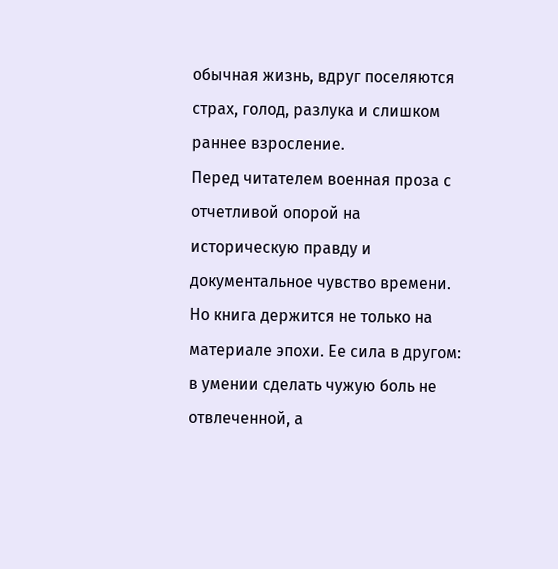обычная жизнь, вдруг поселяются страх, голод, разлука и слишком раннее взросление.
Перед читателем военная проза с отчетливой опорой на историческую правду и документальное чувство времени. Но книга держится не только на материале эпохи. Ее сила в другом: в умении сделать чужую боль не отвлеченной, а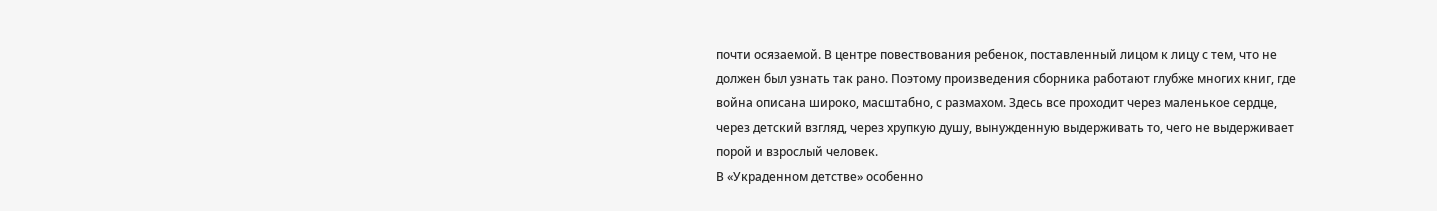почти осязаемой. В центре повествования ребенок, поставленный лицом к лицу с тем, что не должен был узнать так рано. Поэтому произведения сборника работают глубже многих книг, где война описана широко, масштабно, с размахом. Здесь все проходит через маленькое сердце, через детский взгляд, через хрупкую душу, вынужденную выдерживать то, чего не выдерживает порой и взрослый человек.
В «Украденном детстве» особенно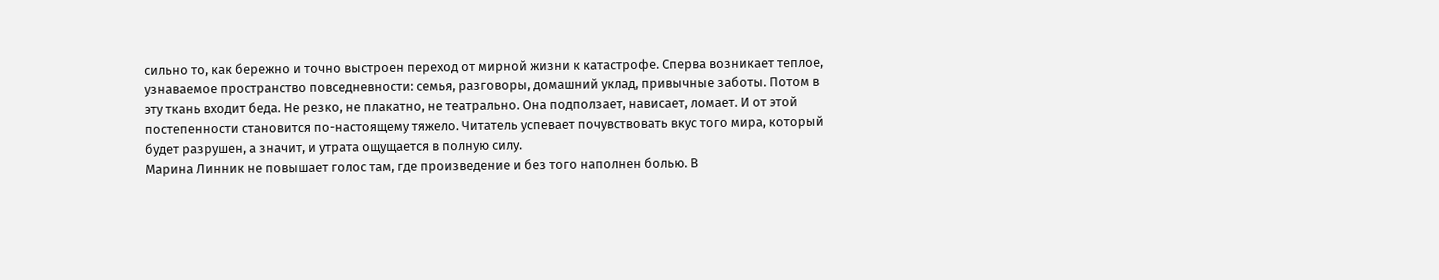сильно то, как бережно и точно выстроен переход от мирной жизни к катастрофе. Сперва возникает теплое, узнаваемое пространство повседневности: семья, разговоры, домашний уклад, привычные заботы. Потом в эту ткань входит беда. Не резко, не плакатно, не театрально. Она подползает, нависает, ломает. И от этой постепенности становится по-настоящему тяжело. Читатель успевает почувствовать вкус того мира, который будет разрушен, а значит, и утрата ощущается в полную силу.
Марина Линник не повышает голос там, где произведение и без того наполнен болью. В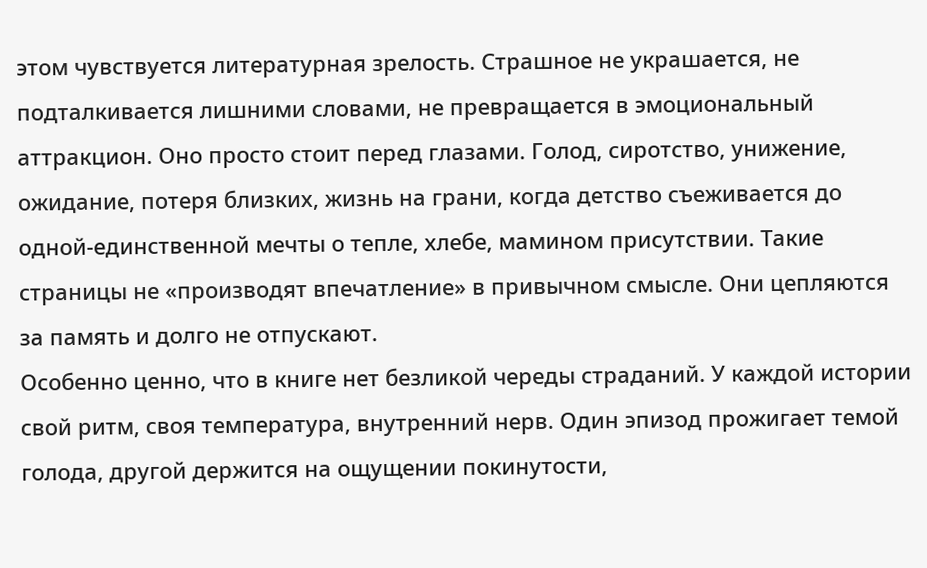этом чувствуется литературная зрелость. Страшное не украшается, не подталкивается лишними словами, не превращается в эмоциональный аттракцион. Оно просто стоит перед глазами. Голод, сиротство, унижение, ожидание, потеря близких, жизнь на грани, когда детство съеживается до одной-единственной мечты о тепле, хлебе, мамином присутствии. Такие страницы не «производят впечатление» в привычном смысле. Они цепляются за память и долго не отпускают.
Особенно ценно, что в книге нет безликой череды страданий. У каждой истории свой ритм, своя температура, внутренний нерв. Один эпизод прожигает темой голода, другой держится на ощущении покинутости,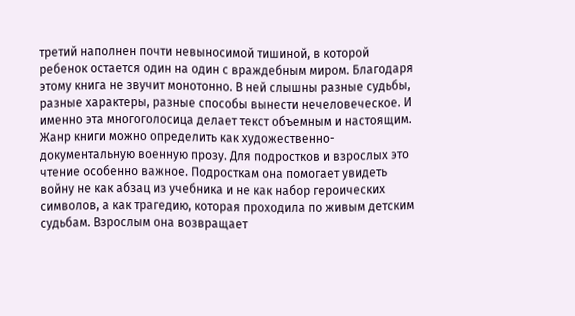третий наполнен почти невыносимой тишиной, в которой ребенок остается один на один с враждебным миром. Благодаря этому книга не звучит монотонно. В ней слышны разные судьбы, разные характеры, разные способы вынести нечеловеческое. И именно эта многоголосица делает текст объемным и настоящим.
Жанр книги можно определить как художественно-документальную военную прозу. Для подростков и взрослых это чтение особенно важное. Подросткам она помогает увидеть войну не как абзац из учебника и не как набор героических символов, а как трагедию, которая проходила по живым детским судьбам. Взрослым она возвращает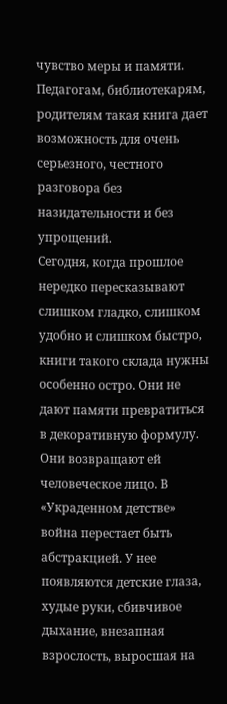чувство меры и памяти. Педагогам, библиотекарям, родителям такая книга дает возможность для очень серьезного, честного разговора без назидательности и без упрощений.
Сегодня, когда прошлое нередко пересказывают слишком гладко, слишком удобно и слишком быстро, книги такого склада нужны особенно остро. Они не дают памяти превратиться в декоративную формулу. Они возвращают ей человеческое лицо. В «Украденном детстве» война перестает быть абстракцией. У нее появляются детские глаза, худые руки, сбивчивое дыхание, внезапная взрослость, выросшая на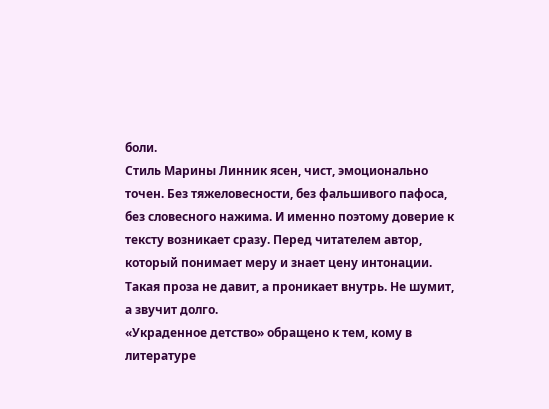боли.
Стиль Марины Линник ясен, чист, эмоционально точен. Без тяжеловесности, без фальшивого пафоса, без словесного нажима. И именно поэтому доверие к тексту возникает сразу. Перед читателем автор, который понимает меру и знает цену интонации. Такая проза не давит, а проникает внутрь. Не шумит, а звучит долго.
«Украденное детство» обращено к тем, кому в литературе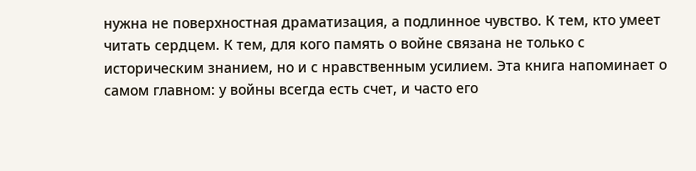нужна не поверхностная драматизация, а подлинное чувство. К тем, кто умеет читать сердцем. К тем, для кого память о войне связана не только с историческим знанием, но и с нравственным усилием. Эта книга напоминает о самом главном: у войны всегда есть счет, и часто его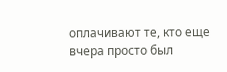оплачивают те, кто еще вчера просто был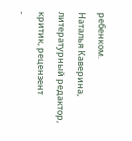ребенком.
Наталья Каверина, литературный редактор, критик, рецензент
-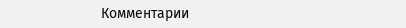Комментарии